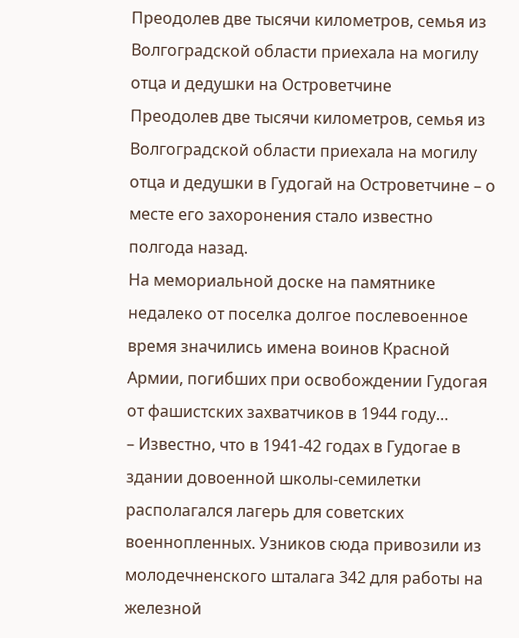Преодолев две тысячи километров, семья из Волгоградской области приехала на могилу отца и дедушки на Островетчине
Преодолев две тысячи километров, семья из Волгоградской области приехала на могилу отца и дедушки в Гудогай на Островетчине – о месте его захоронения стало известно полгода назад.
На мемориальной доске на памятнике недалеко от поселка долгое послевоенное время значились имена воинов Красной Армии, погибших при освобождении Гудогая от фашистских захватчиков в 1944 году…
– Известно, что в 1941-42 годах в Гудогае в здании довоенной школы-семилетки располагался лагерь для советских военнопленных. Узников сюда привозили из молодечненского шталага 342 для работы на железной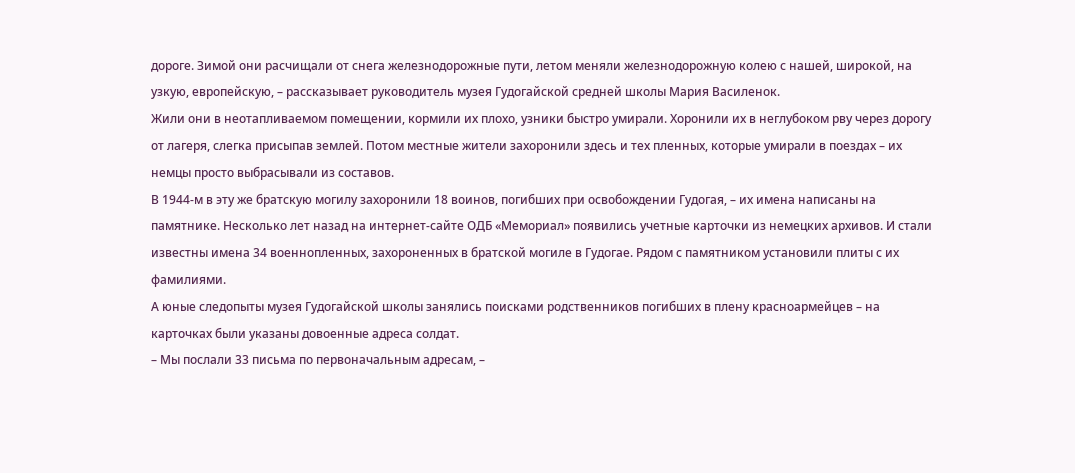дороге. Зимой они расчищали от снега железнодорожные пути, летом меняли железнодорожную колею с нашей, широкой, на узкую, европейскую, – рассказывает руководитель музея Гудогайской средней школы Мария Василенок.
Жили они в неотапливаемом помещении, кормили их плохо, узники быстро умирали. Хоронили их в неглубоком рву через дорогу от лагеря, слегка присыпав землей. Потом местные жители захоронили здесь и тех пленных, которые умирали в поездах – их немцы просто выбрасывали из составов.
В 1944-м в эту же братскую могилу захоронили 18 воинов, погибших при освобождении Гудогая, – их имена написаны на памятнике. Несколько лет назад на интернет-сайте ОДБ «Мемориал» появились учетные карточки из немецких архивов. И стали известны имена 34 военнопленных, захороненных в братской могиле в Гудогае. Рядом с памятником установили плиты с их фамилиями.
А юные следопыты музея Гудогайской школы занялись поисками родственников погибших в плену красноармейцев – на карточках были указаны довоенные адреса солдат.
– Мы послали 33 письма по первоначальным адресам, –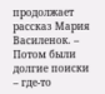продолжает рассказ Мария Василенок. – Потом были долгие поиски – где-то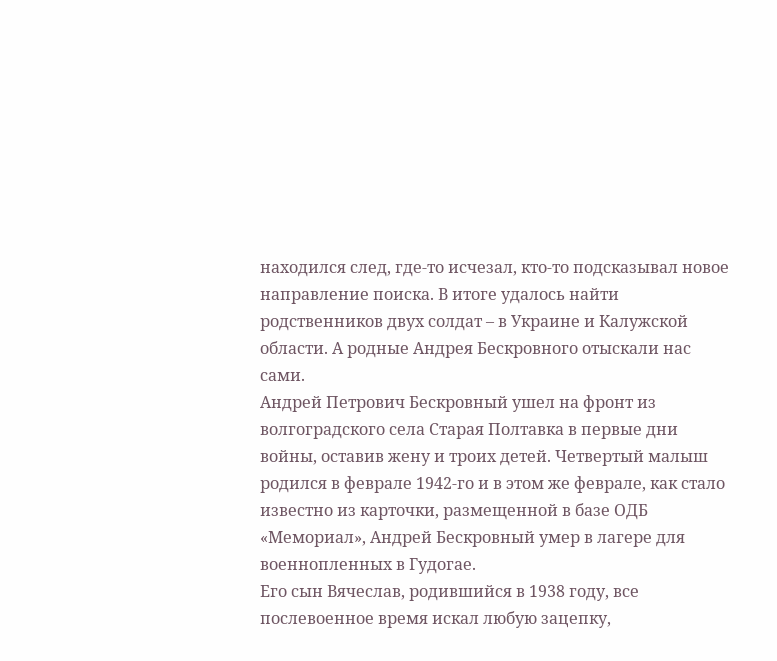находился след, где-то исчезал, кто-то подсказывал новое направление поиска. В итоге удалось найти родственников двух солдат – в Украине и Калужской области. А родные Андрея Бескровного отыскали нас сами.
Андрей Петрович Бескровный ушел на фронт из волгоградского села Старая Полтавка в первые дни войны, оставив жену и троих детей. Четвертый малыш родился в феврале 1942-го и в этом же феврале, как стало известно из карточки, размещенной в базе ОДБ «Мемориал», Андрей Бескровный умер в лагере для военнопленных в Гудогае.
Его сын Вячеслав, родившийся в 1938 году, все послевоенное время искал любую зацепку,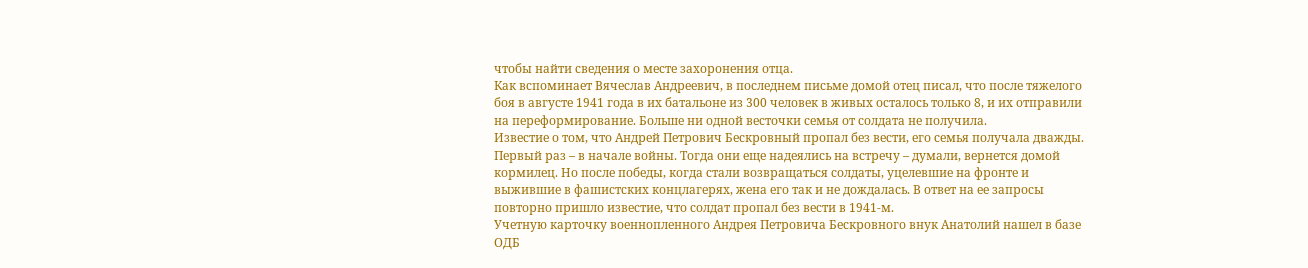чтобы найти сведения о месте захоронения отца.
Как вспоминает Вячеслав Андреевич, в последнем письме домой отец писал, что после тяжелого боя в августе 1941 года в их батальоне из 300 человек в живых осталось только 8, и их отправили на переформирование. Больше ни одной весточки семья от солдата не получила.
Известие о том, что Андрей Петрович Бескровный пропал без вести, его семья получала дважды. Первый раз – в начале войны. Тогда они еще надеялись на встречу – думали, вернется домой кормилец. Но после победы, когда стали возвращаться солдаты, уцелевшие на фронте и выжившие в фашистских концлагерях, жена его так и не дождалась. В ответ на ее запросы повторно пришло известие, что солдат пропал без вести в 1941-м.
Учетную карточку военнопленного Андрея Петровича Бескровного внук Анатолий нашел в базе ОДБ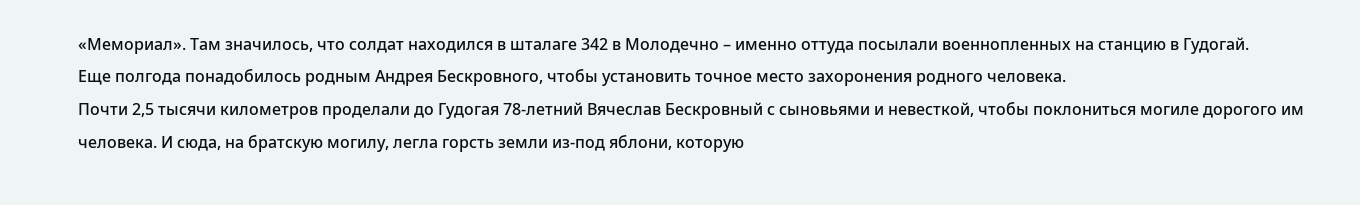«Мемориал». Там значилось, что солдат находился в шталаге 342 в Молодечно – именно оттуда посылали военнопленных на станцию в Гудогай.
Еще полгода понадобилось родным Андрея Бескровного, чтобы установить точное место захоронения родного человека.
Почти 2,5 тысячи километров проделали до Гудогая 78-летний Вячеслав Бескровный с сыновьями и невесткой, чтобы поклониться могиле дорогого им человека. И сюда, на братскую могилу, легла горсть земли из-под яблони, которую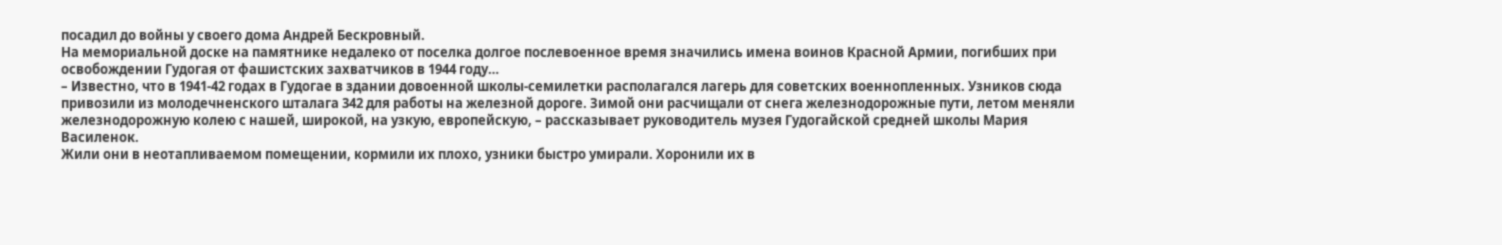посадил до войны у своего дома Андрей Бескровный.
На мемориальной доске на памятнике недалеко от поселка долгое послевоенное время значились имена воинов Красной Армии, погибших при освобождении Гудогая от фашистских захватчиков в 1944 году…
– Известно, что в 1941-42 годах в Гудогае в здании довоенной школы-семилетки располагался лагерь для советских военнопленных. Узников сюда привозили из молодечненского шталага 342 для работы на железной дороге. Зимой они расчищали от снега железнодорожные пути, летом меняли железнодорожную колею с нашей, широкой, на узкую, европейскую, – рассказывает руководитель музея Гудогайской средней школы Мария Василенок.
Жили они в неотапливаемом помещении, кормили их плохо, узники быстро умирали. Хоронили их в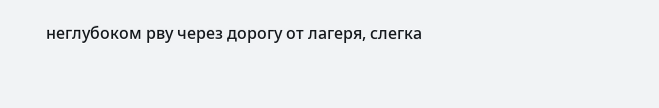неглубоком рву через дорогу от лагеря, слегка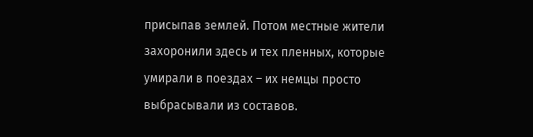присыпав землей. Потом местные жители захоронили здесь и тех пленных, которые умирали в поездах – их немцы просто выбрасывали из составов.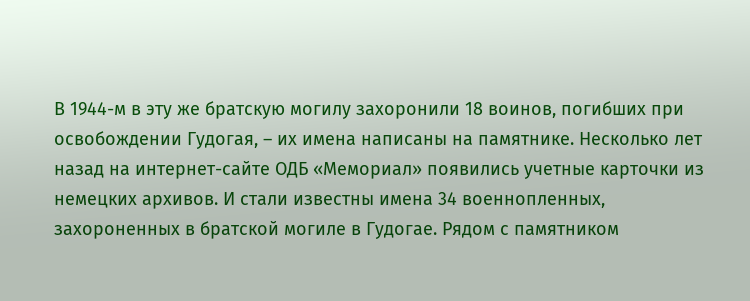В 1944-м в эту же братскую могилу захоронили 18 воинов, погибших при освобождении Гудогая, – их имена написаны на памятнике. Несколько лет назад на интернет-сайте ОДБ «Мемориал» появились учетные карточки из немецких архивов. И стали известны имена 34 военнопленных, захороненных в братской могиле в Гудогае. Рядом с памятником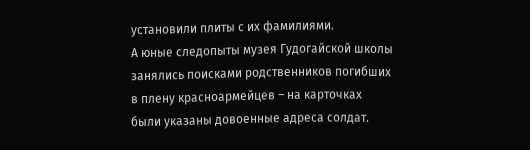установили плиты с их фамилиями.
А юные следопыты музея Гудогайской школы занялись поисками родственников погибших в плену красноармейцев – на карточках были указаны довоенные адреса солдат.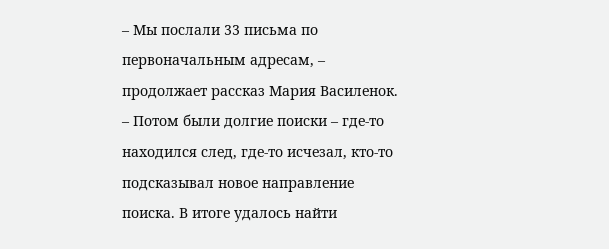– Мы послали 33 письма по первоначальным адресам, – продолжает рассказ Мария Василенок. – Потом были долгие поиски – где-то находился след, где-то исчезал, кто-то подсказывал новое направление поиска. В итоге удалось найти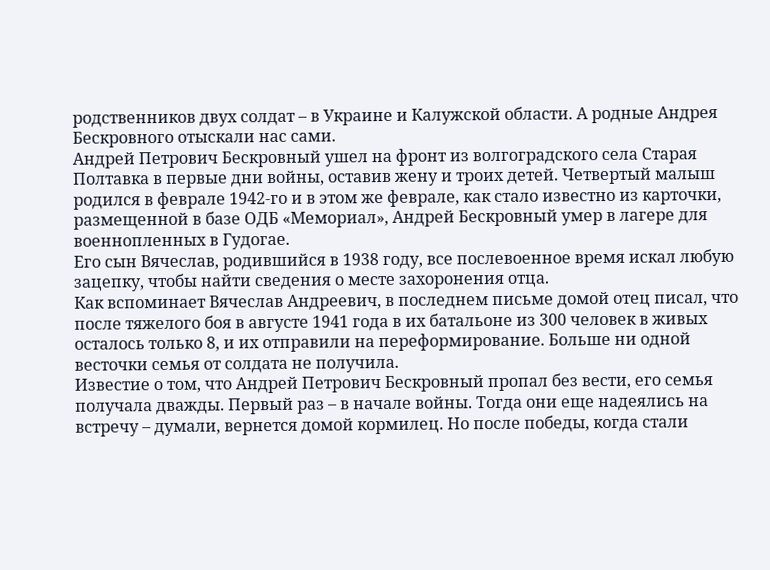родственников двух солдат – в Украине и Калужской области. А родные Андрея Бескровного отыскали нас сами.
Андрей Петрович Бескровный ушел на фронт из волгоградского села Старая Полтавка в первые дни войны, оставив жену и троих детей. Четвертый малыш родился в феврале 1942-го и в этом же феврале, как стало известно из карточки, размещенной в базе ОДБ «Мемориал», Андрей Бескровный умер в лагере для военнопленных в Гудогае.
Его сын Вячеслав, родившийся в 1938 году, все послевоенное время искал любую зацепку, чтобы найти сведения о месте захоронения отца.
Как вспоминает Вячеслав Андреевич, в последнем письме домой отец писал, что после тяжелого боя в августе 1941 года в их батальоне из 300 человек в живых осталось только 8, и их отправили на переформирование. Больше ни одной весточки семья от солдата не получила.
Известие о том, что Андрей Петрович Бескровный пропал без вести, его семья получала дважды. Первый раз – в начале войны. Тогда они еще надеялись на встречу – думали, вернется домой кормилец. Но после победы, когда стали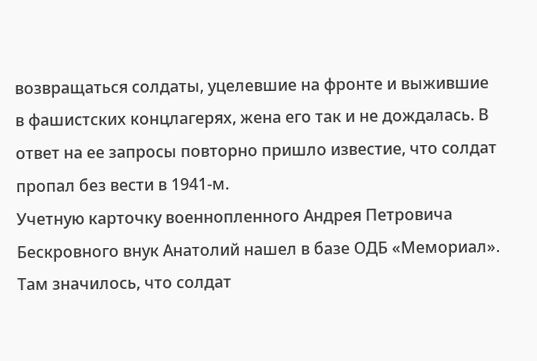возвращаться солдаты, уцелевшие на фронте и выжившие в фашистских концлагерях, жена его так и не дождалась. В ответ на ее запросы повторно пришло известие, что солдат пропал без вести в 1941-м.
Учетную карточку военнопленного Андрея Петровича Бескровного внук Анатолий нашел в базе ОДБ «Мемориал». Там значилось, что солдат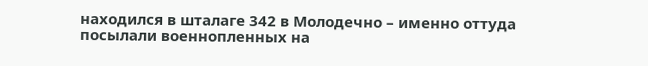находился в шталаге 342 в Молодечно – именно оттуда посылали военнопленных на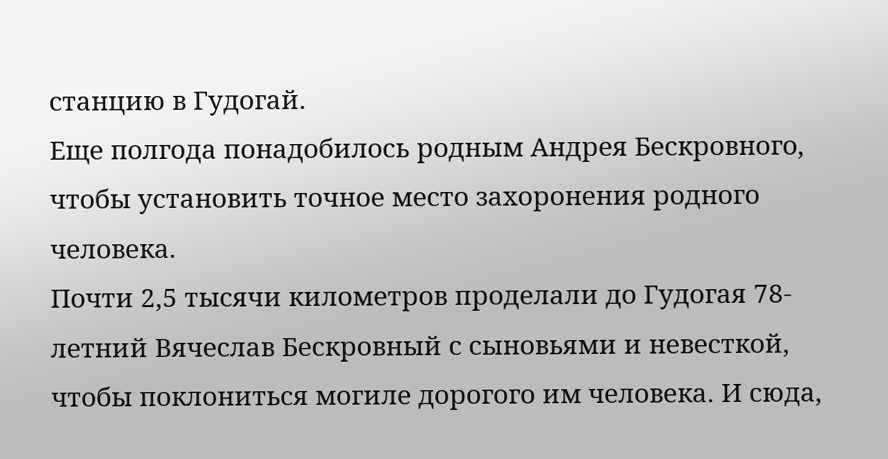станцию в Гудогай.
Еще полгода понадобилось родным Андрея Бескровного, чтобы установить точное место захоронения родного человека.
Почти 2,5 тысячи километров проделали до Гудогая 78-летний Вячеслав Бескровный с сыновьями и невесткой, чтобы поклониться могиле дорогого им человека. И сюда,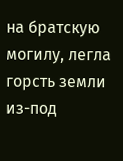на братскую могилу, легла горсть земли из-под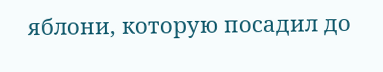яблони, которую посадил до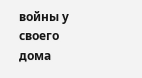войны у своего дома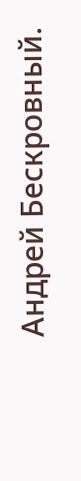Андрей Бескровный.